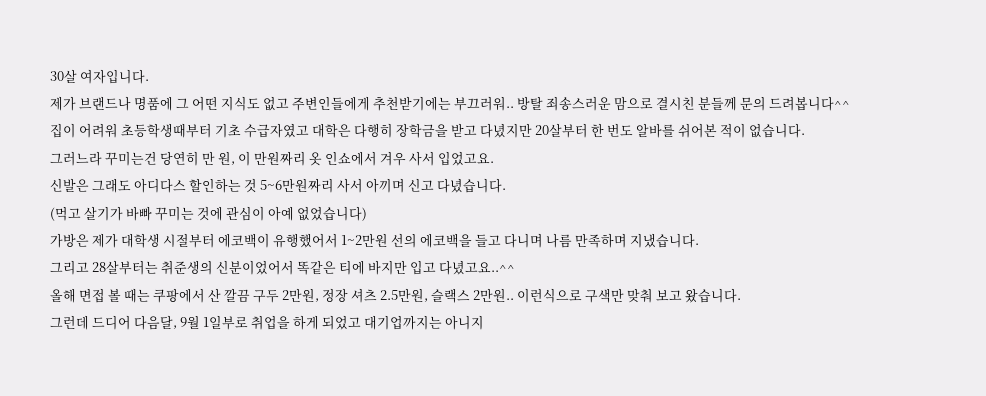30살 여자입니다.
제가 브랜드나 명품에 그 어떤 지식도 없고 주변인들에게 추천받기에는 부끄러워.. 방탈 죄송스러운 맘으로 결시친 분들께 문의 드려봅니다^^
집이 어려워 초등학생때부터 기초 수급자였고 대학은 다행히 장학금을 받고 다녔지만 20살부터 한 번도 알바를 쉬어본 적이 없습니다.
그러느라 꾸미는건 당연히 만 원, 이 만원짜리 옷 인쇼에서 겨우 사서 입었고요.
신발은 그래도 아디다스 할인하는 것 5~6만원짜리 사서 아끼며 신고 다녔습니다.
(먹고 살기가 바빠 꾸미는 것에 관심이 아예 없었습니다)
가방은 제가 대학생 시절부터 에코백이 유행했어서 1~2만원 선의 에코백을 들고 다니며 나름 만족하며 지냈습니다.
그리고 28살부터는 취준생의 신분이었어서 똑같은 티에 바지만 입고 다녔고요..^^
올해 면접 볼 때는 쿠팡에서 산 깔끔 구두 2만원, 정장 셔츠 2.5만원, 슬랙스 2만원.. 이런식으로 구색만 맞춰 보고 왔습니다.
그런데 드디어 다음달, 9월 1일부로 취업을 하게 되었고 대기업까지는 아니지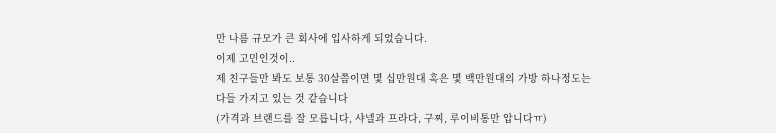만 나름 규모가 큰 회사에 입사하게 되었습니다.
이제 고민인것이..
제 친구들만 봐도 보통 30살쯤이면 몇 십만원대 혹은 몇 백만원대의 가방 하나정도는 다들 가지고 있는 것 같습니다
(가격과 브랜드를 잘 모릅니다, 샤넬과 프라다, 구찌, 루이비통만 압니다ㅠ)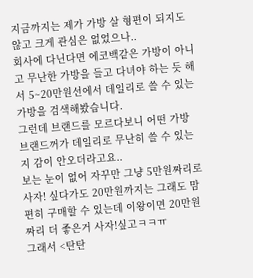지금까지는 제가 가방 살 형편이 되지도 않고 크게 관심은 없었으나..
회사에 다닌다면 에코백같은 가방이 아니고 무난한 가방을 들고 다녀야 하는 듯 해서 5~20만원선에서 데일리로 쓸 수 있는 가방을 검색해봤습니다.
그런데 브랜드를 모르다보니 어떤 가방 브랜드꺼가 데일리로 무난히 쓸 수 있는지 감이 안오더라고요..
보는 눈이 없어 자꾸만 그냥 5만원짜리로 사자! 싶다가도 20만원까지는 그래도 맘 편히 구매할 수 있는데 이왕이면 20만원짜리 더 좋은거 사자!싶고ㅋㅋㅠ
그래서 <탄탄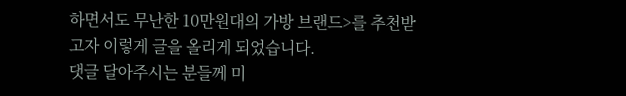하면서도 무난한 10만원대의 가방 브랜드>를 추천받고자 이렇게 글을 올리게 되었습니다.
댓글 달아주시는 분들께 미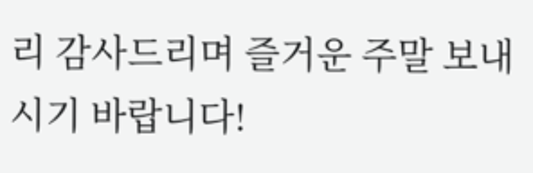리 감사드리며 즐거운 주말 보내시기 바랍니다!